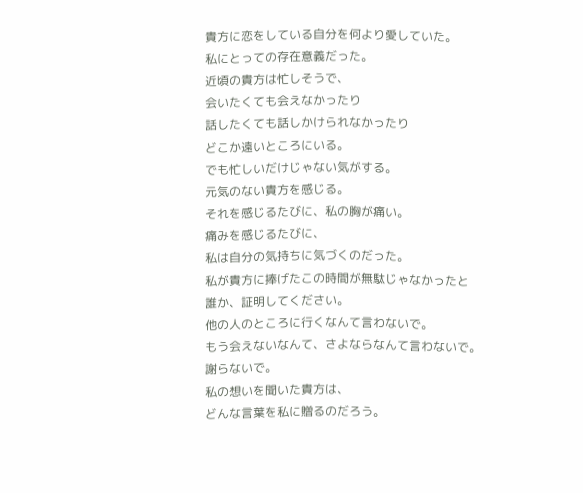貴方に恋をしている自分を何より愛していた。
私にとっての存在意義だった。
近頃の貴方は忙しそうで、
会いたくても会えなかったり
話したくても話しかけられなかったり
どこか遠いところにいる。
でも忙しいだけじゃない気がする。
元気のない貴方を感じる。
それを感じるたびに、私の胸が痛い。
痛みを感じるたびに、
私は自分の気持ちに気づくのだった。
私が貴方に捧げたこの時間が無駄じゃなかったと
誰か、証明してください。
他の人のところに行くなんて言わないで。
もう会えないなんて、さよならなんて言わないで。
謝らないで。
私の想いを聞いた貴方は、
どんな言葉を私に贈るのだろう。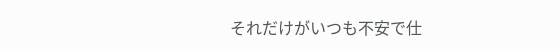それだけがいつも不安で仕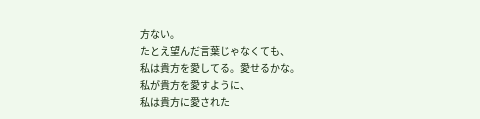方ない。
たとえ望んだ言葉じゃなくても、
私は貴方を愛してる。愛せるかな。
私が貴方を愛すように、
私は貴方に愛された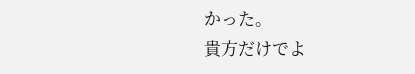かった。
貴方だけでよ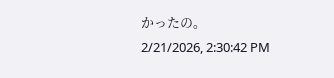かったの。
2/21/2026, 2:30:42 PM